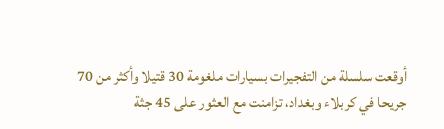أوقعت سلسلة من التفجيرات بسيارات ملغومة 30 قتيلا وأكثر من 70 جريحا في كربلاء وبغداد، تزامنت مع العثور على 45 جثة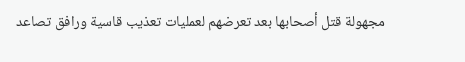مجهولة قتل أصحابها بعد تعرضهم لعمليات تعذيب قاسية ورافق تصاعد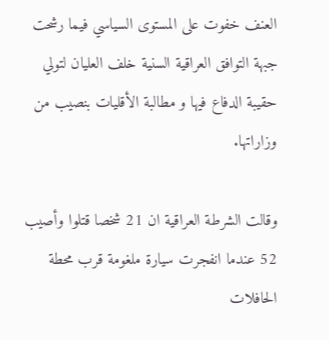العنف خفوت على المستوى السياسي فيما رشحت جبهة التوافق العراقية السنية خلف العليان لتولي حقيبة الدفاع فيها و مطالبة الأقليات بنصيب من وزاراتها.

وقالت الشرطة العراقية ان 21 شخصا قتلوا وأصيب 52 عندما انفجرت سيارة ملغومة قرب محطة الحافلات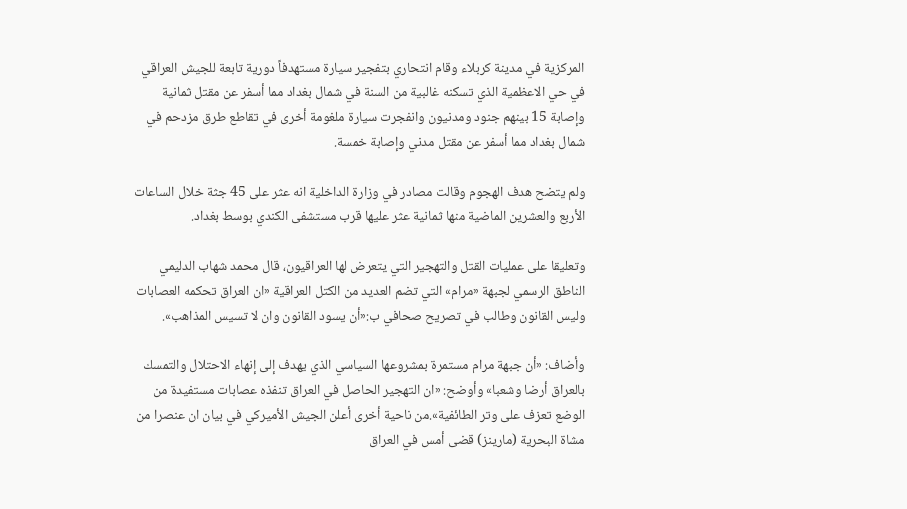المركزية في مدينة كربلاء وقام انتحاري بتفجير سيارة مستهدفاً دورية تابعة للجيش العراقي في حي الاعظمية الذي تسكنه غالبية من السنة في شمال بغداد مما أسفر عن مقتل ثمانية وإصابة 15 بينهم جنود ومدنيون وانفجرت سيارة ملغومة أخرى في تقاطع طرق مزدحم في شمال بغداد مما أسفر عن مقتل مدني وإصابة خمسة.

ولم يتضح هدف الهجوم وقالت مصادر في وزارة الداخلية انه عثر على 45 جثة خلال الساعات الأربع والعشرين الماضية منها ثمانية عثر عليها قرب مستشفى الكندي بوسط بغداد.

وتعليقا على عمليات القتل والتهجير التي يتعرض لها العراقيون، قال محمد شهاب الدليمي الناطق الرسمي لجبهة «مرام» التي تضم العديد من الكتل العراقية «ان العراق تحكمه العصابات وليس القانون وطالب في تصريح صحافي ب:«أن يسود القانون وان لا تسيس المذاهب».

وأضاف: «أن جبهة مرام مستمرة بمشروعها السياسي الذي يهدف إلى إنهاء الاحتلال والتمسك بالعراق أرضا وشعبا» وأوضح: «ان التهجير الحاصل في العراق تنفذه عصابات مستفيدة من الوضع تعزف على وتر الطائفية».من ناحية أخرى أعلن الجيش الأميركي في بيان ان عنصرا من مشاة البحرية (مارينز) قضى أمس في العراق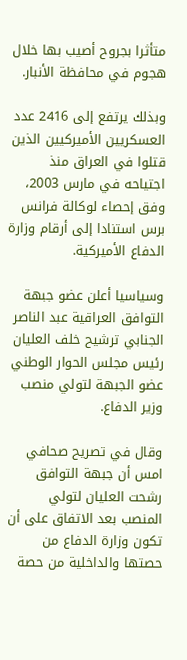متأثرا بجروح أصيب بها خلال هجوم في محافظة الأنبار.

وبذلك يرتفع إلى 2416 عدد العسكريين الأميركيين الذين قتلوا في العراق منذ اجتياحه في مارس 2003، وفق إحصاء لوكالة فرانس برس استنادا إلى أرقام وزارة الدفاع الأميركية.

وسياسيا أعلن عضو جبهة التوافق العراقية عبد الناصر الجنابي ترشيح خلف العليان رئيس مجلس الحوار الوطني عضو الجبهة لتولي منصب وزير الدفاع.

وقال في تصريح صحافي امس أن جبهة التوافق رشحت العليان لتولي المنصب بعد الاتفاق على أن تكون وزارة الدفاع من حصتها والداخلية من حصة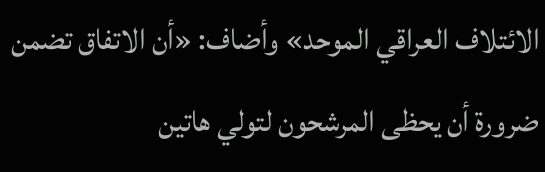الائتلاف العراقي الموحد» وأضاف: «أن الاتفاق تضمن ضرورة أن يحظى المرشحون لتولي هاتين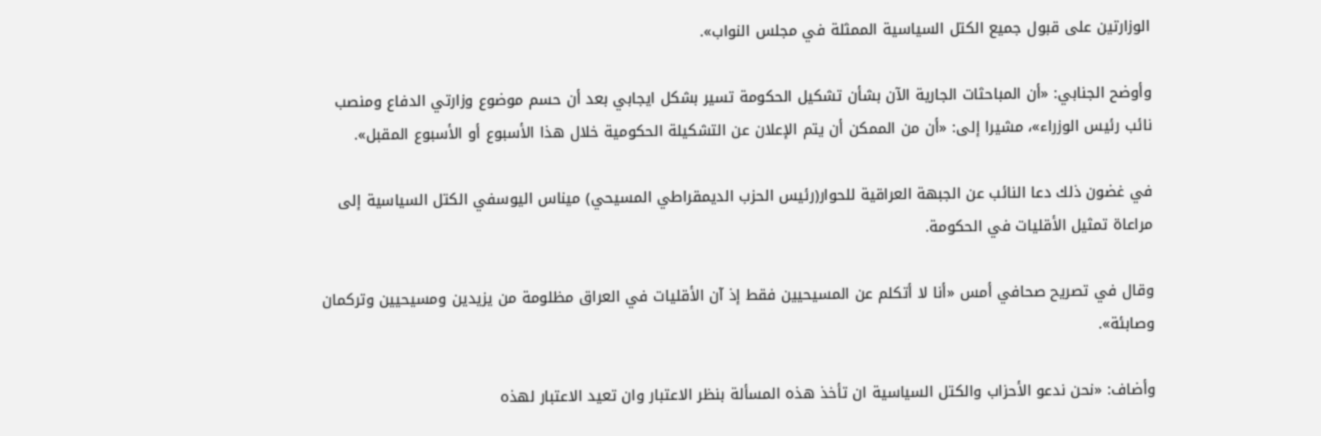الوزارتين على قبول جميع الكتل السياسية الممثلة في مجلس النواب».

وأوضح الجنابي: «أن المباحثات الجارية الآن بشأن تشكيل الحكومة تسير بشكل ايجابي بعد أن حسم موضوع وزارتي الدفاع ومنصب نائب رئيس الوزراء»، مشيرا إلى: «أن من الممكن أن يتم الإعلان عن التشكيلة الحكومية خلال هذا الأسبوع أو الأسبوع المقبل».

في غضون ذلك دعا النائب عن الجبهة العراقية للحوار(رئيس الحزب الديمقراطي المسيحي) ميناس اليوسفي الكتل السياسية إلى مراعاة تمثيل الأقليات في الحكومة.

وقال في تصريح صحافي أمس «أنا لا أتكلم عن المسيحيين فقط إذ آن الأقليات في العراق مظلومة من يزيدين ومسيحيين وتركمان وصابئة».

وأضاف: «نحن ندعو الأحزاب والكتل السياسية ان تأخذ هذه المسألة بنظر الاعتبار وان تعيد الاعتبار لهذه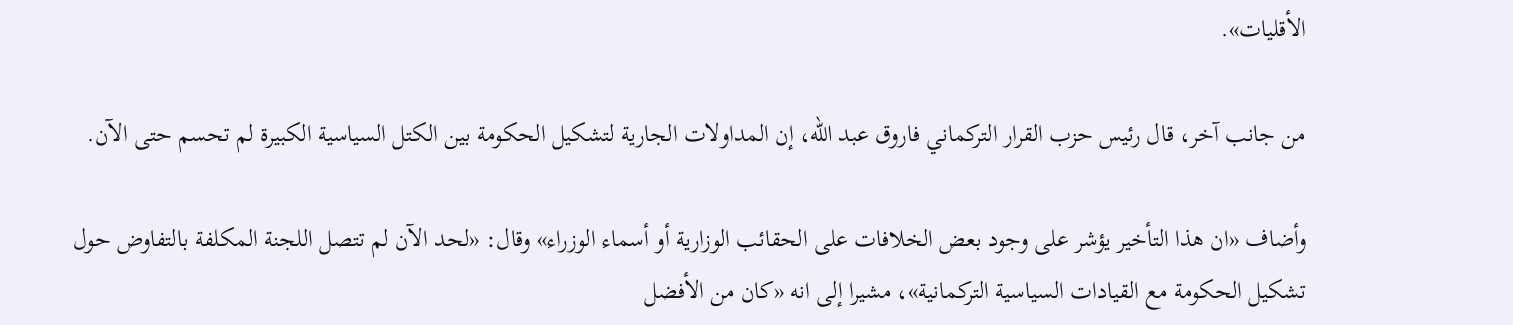الأقليات».

من جانب آخر، قال رئيس حزب القرار التركماني فاروق عبد الله، إن المداولات الجارية لتشكيل الحكومة بين الكتل السياسية الكبيرة لم تحسم حتى الآن.

وأضاف «ان هذا التأخير يؤشر على وجود بعض الخلافات على الحقائب الوزارية أو أسماء الوزراء» وقال: «لحد الآن لم تتصل اللجنة المكلفة بالتفاوض حول تشكيل الحكومة مع القيادات السياسية التركمانية»، مشيرا إلى انه «كان من الأفضل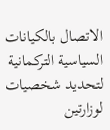الاتصال بالكيانات السياسية التركمانية لتحديد شخصيات لوزارتين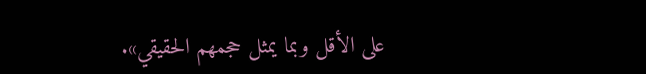على الأقل وبما يمثل حجمهم الحقيقي».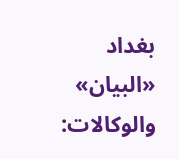بغداد «البيان» والوكالات: